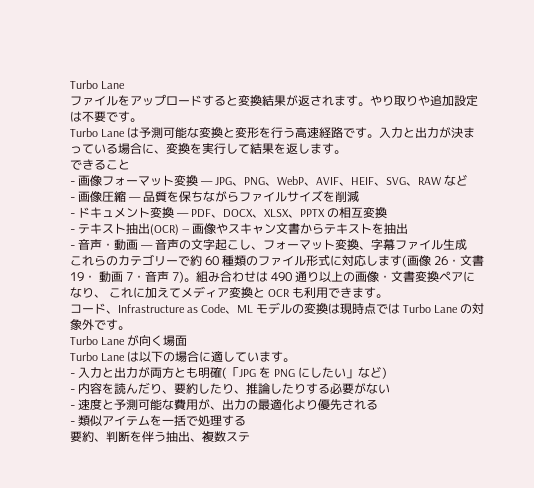Turbo Lane
ファイルをアップロードすると変換結果が返されます。やり取りや追加設定は不要です。
Turbo Lane は予測可能な変換と変形を行う高速経路です。入力と出力が決まっている場合に、変換を実行して結果を返します。
できること
- 画像フォーマット変換 — JPG、PNG、WebP、AVIF、HEIF、SVG、RAW など
- 画像圧縮 — 品質を保ちながらファイルサイズを削減
- ドキュメント変換 — PDF、DOCX、XLSX、PPTX の相互変換
- テキスト抽出(OCR) — 画像やスキャン文書からテキストを抽出
- 音声・動画 — 音声の文字起こし、フォーマット変換、字幕ファイル生成
これらのカテゴリーで約 60 種類のファイル形式に対応します(画像 26・文書 19・ 動画 7・音声 7)。組み合わせは 490 通り以上の画像・文書変換ペアになり、 これに加えてメディア変換と OCR も利用できます。
コード、Infrastructure as Code、ML モデルの変換は現時点では Turbo Lane の対象外です。
Turbo Lane が向く場面
Turbo Lane は以下の場合に適しています。
- 入力と出力が両方とも明確(「JPG を PNG にしたい」など)
- 内容を読んだり、要約したり、推論したりする必要がない
- 速度と予測可能な費用が、出力の最適化より優先される
- 類似アイテムを一括で処理する
要約、判断を伴う抽出、複数ステ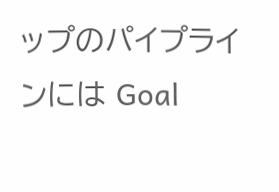ップのパイプラインには Goal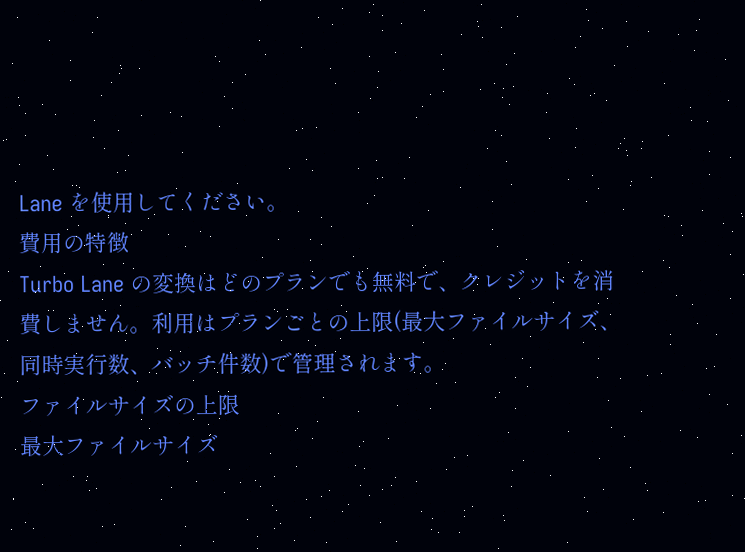Lane を使用してください。
費用の特徴
Turbo Lane の変換はどのプランでも無料で、クレジットを消費しません。利用はプランごとの上限(最大ファイルサイズ、同時実行数、バッチ件数)で管理されます。
ファイルサイズの上限
最大ファイルサイズ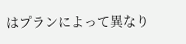はプランによって異なり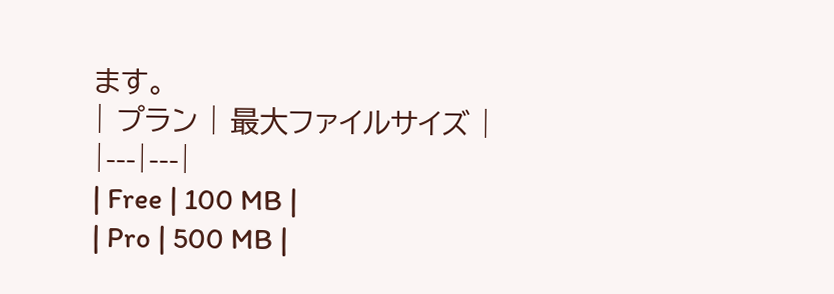ます。
| プラン | 最大ファイルサイズ |
|---|---|
| Free | 100 MB |
| Pro | 500 MB |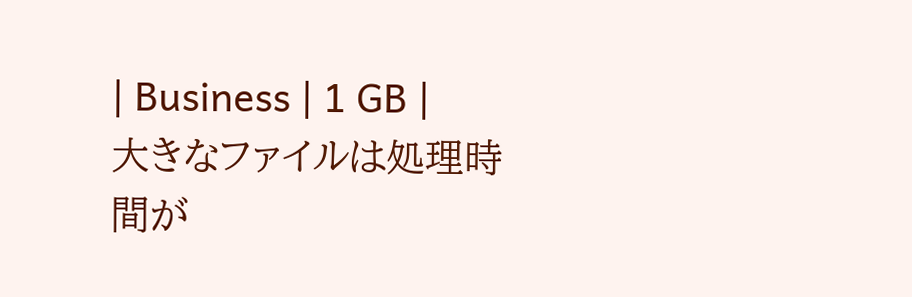| Business | 1 GB |
大きなファイルは処理時間が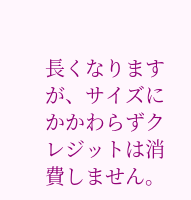長くなりますが、サイズにかかわらずクレジットは消費しません。